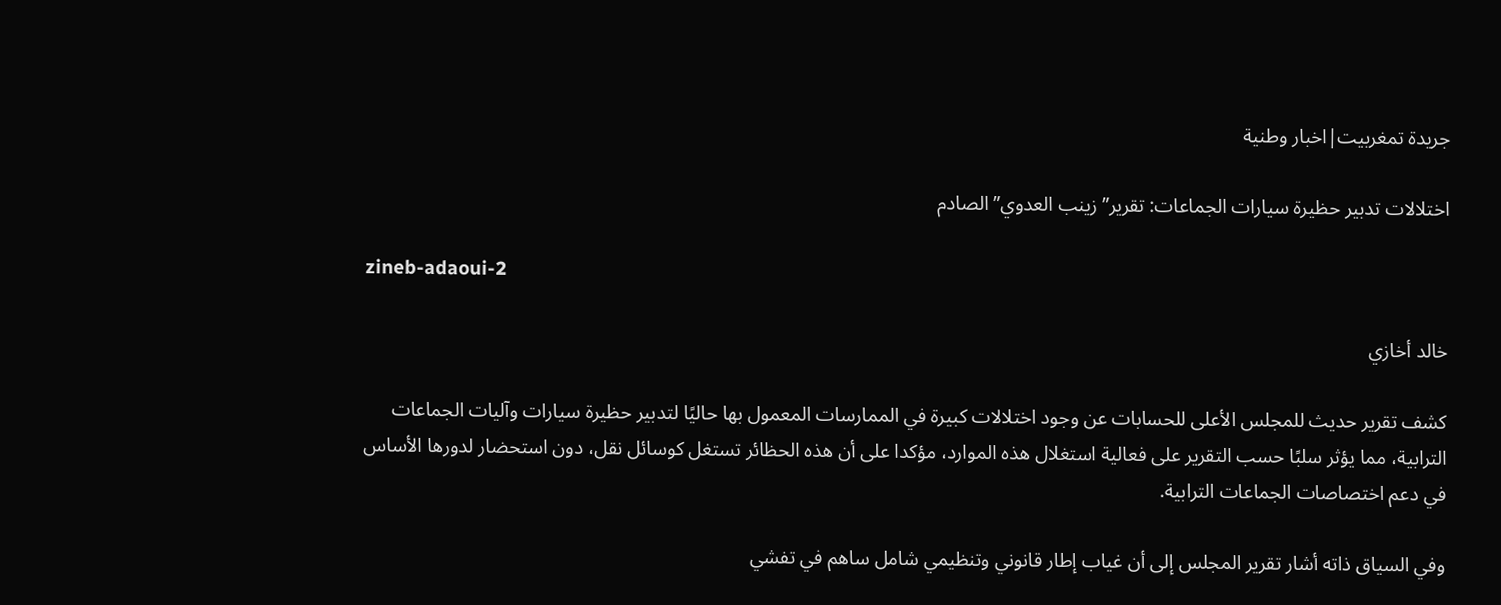جريدة تمغربيت|اخبار وطنية

اختلالات تدبير حظيرة سيارات الجماعات: تقرير” زينب العدوي” الصادم

zineb-adaoui-2

خالد أخازي

كشف تقرير حديث للمجلس الأعلى للحسابات عن وجود اختلالات كبيرة في الممارسات المعمول بها حاليًا لتدبير حظيرة سيارات وآليات الجماعات الترابية، مما يؤثر سلبًا حسب التقرير على فعالية استغلال هذه الموارد، مؤكدا على أن هذه الحظائر تستغل كوسائل نقل، دون استحضار لدورها الأساس في دعم اختصاصات الجماعات الترابية.

وفي السياق ذاته أشار تقرير المجلس إلى أن غياب إطار قانوني وتنظيمي شامل ساهم في تفشي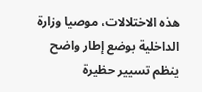هذه الاختلالات، موصيا وزارة الداخلية بوضع إطار واضح ينظم تسيير حظيرة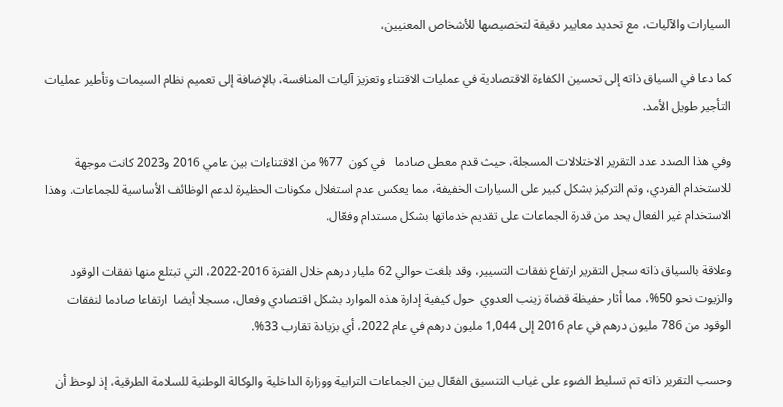السيارات والآليات، مع تحديد معايير دقيقة لتخصيصها للأشخاص المعنيين،

كما دعا في السياق ذاته إلى تحسين الكفاءة الاقتصادية في عمليات الاقتناء وتعزيز آليات المنافسة، بالإضافة إلى تعميم نظام السيمات وتأطير عمليات التأجير طويل الأمد.

وفي هذا الصدد عدد التقرير الاختلالات المسجلة، حيث قدم معطى صادما   في كون  77% من الاقتناءات بين عامي 2016 و2023 كانت موجهة للاستخدام الفردي، وتم التركيز بشكل كبير على السيارات الخفيفة، مما يعكس عدم استغلال مكونات الحظيرة لدعم الوظائف الأساسية للجماعات. وهذا الاستخدام غير الفعال يحد من قدرة الجماعات على تقديم خدماتها بشكل مستدام وفعّال.

وعلاقة بالسياق ذاته سجل التقرير ارتفاع نفقات التسيير، وقد بلغت حوالي 62 مليار درهم خلال الفترة 2016-2022، التي تبتلع منها نفقات الوقود والزيوت نحو 50%، مما أثار حفيظة قضاة زينب العدوي  حول كيفية إدارة هذه الموارد بشكل اقتصادي وفعال، مسجلا أيضا  ارتفاعا صادما لنفقات الوقود من 786 مليون درهم في عام 2016 إلى 1,044 مليون درهم في عام 2022، أي بزيادة تقارب 33%.

وحسب التقرير ذاته تم تسليط الضوء على غياب التنسيق الفعّال بين الجماعات الترابية ووزارة الداخلية والوكالة الوطنية للسلامة الطرقية، إذ لوحظ أن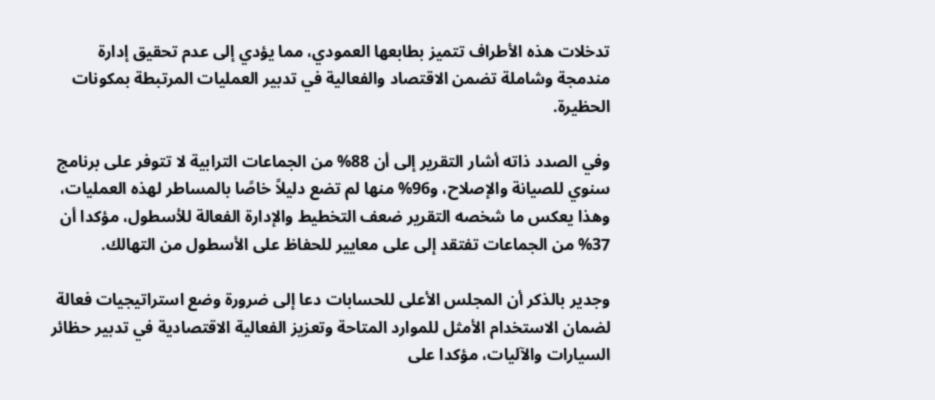تدخلات هذه الأطراف تتميز بطابعها العمودي، مما يؤدي إلى عدم تحقيق إدارة مندمجة وشاملة تضمن الاقتصاد والفعالية في تدبير العمليات المرتبطة بمكونات الحظيرة.

وفي الصدد ذاته أشار التقرير إلى أن 88% من الجماعات الترابية لا تتوفر على برنامج سنوي للصيانة والإصلاح، و96% منها لم تضع دليلاً خاصًا بالمساطر لهذه العمليات، وهذا يعكس ما شخصه التقرير ضعف التخطيط والإدارة الفعالة للأسطول، مؤكدا أن 37% من الجماعات تفتقد إلى على معايير للحفاظ على الأسطول من التهالك.

وجدير بالذكر أن المجلس الأعلى للحسابات دعا إلى ضرورة وضع استراتيجيات فعالة لضمان الاستخدام الأمثل للموارد المتاحة وتعزيز الفعالية الاقتصادية في تدبير حظائر السيارات والآليات، مؤكدا على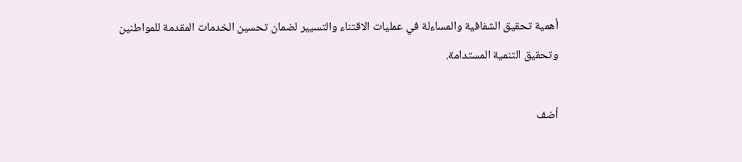أهمية تحقيق الشفافية والمساءلة في عمليات الاقتناء والتسيير لضمان تحسين الخدمات المقدمة للمواطنين وتحقيق التنمية المستدامة.

أضف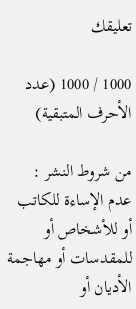تعليقك

1000 / 1000 (عدد الأحرف المتبقية)

من شروط النشر : عدم الإساءة للكاتب أو للأشخاص أو للمقدسات أو مهاجمة الأديان أو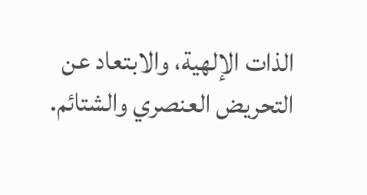الذات الإلهية، والابتعاد عن التحريض العنصري والشتائم.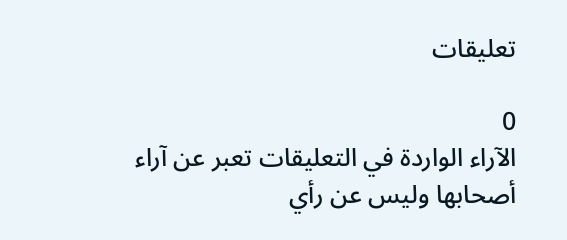تعليقات

0
الآراء الواردة في التعليقات تعبر عن آراء أصحابها وليس عن رأي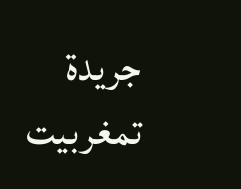جريدة تمغربيت